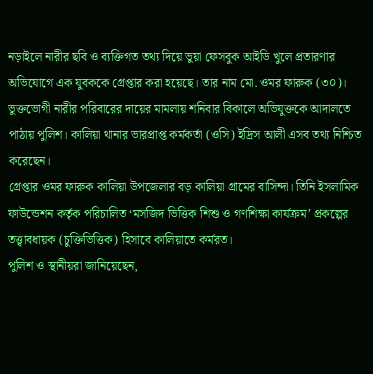নড়াইলে নারীর ছবি ও ব্যক্তিগত তথ্য দিয়ে ভুয়া ফেসবুক আইডি খুলে প্রতারণার অভিযোগে এক যুবককে গ্রেপ্তার করা হয়েছে। তার নাম মো. ওমর ফারুক (৩০)।
ভুক্তভোগী নারীর পরিবারের দায়ের মামলায় শনিবার বিকালে অভিযুক্তকে আদালতে পাঠায় পুলিশ। কালিয়া থানার ভারপ্রাপ্ত কর্মকর্তা (ওসি) ইদ্রিস আলী এসব তথ্য নিশ্চিত করেছেন।
গ্রেপ্তার ওমর ফারুক কালিয়া উপজেলার বড় কালিয়া গ্রামের বাসিন্দা। তিনি ইসলামিক ফাউন্ডেশন কর্তৃক পরিচালিত ‘মসজিদ ভিত্তিক শিশু ও গণশিক্ষা কার্যক্রম’ প্রকল্পের তত্ত্বাবধায়ক (চুক্তিভিত্তিক) হিসাবে কালিয়াতে কর্মরত।
পুলিশ ও স্থানীয়রা জানিয়েছেন,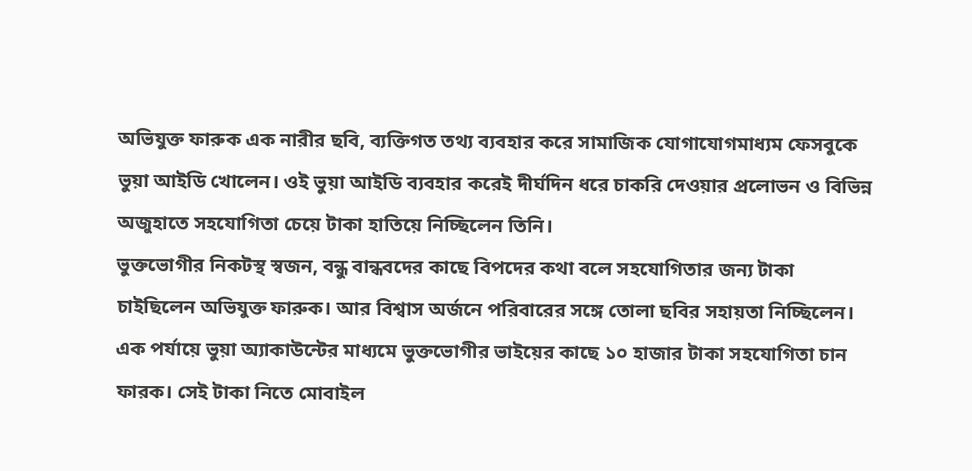অভিযুক্ত ফারুক এক নারীর ছবি, ব্যক্তিগত তথ্য ব্যবহার করে সামাজিক যোগাযোগমাধ্যম ফেসবুকে ভুয়া আইডি খোলেন। ওই ভুয়া আইডি ব্যবহার করেই দীর্ঘদিন ধরে চাকরি দেওয়ার প্রলোভন ও বিভিন্ন অজুহাতে সহযোগিতা চেয়ে টাকা হাতিয়ে নিচ্ছিলেন তিনি।
ভুক্তভোগীর নিকটস্থ স্বজন, বন্ধু বান্ধবদের কাছে বিপদের কথা বলে সহযোগিতার জন্য টাকা চাইছিলেন অভিযুক্ত ফারুক। আর বিশ্বাস অর্জনে পরিবারের সঙ্গে তোলা ছবির সহায়তা নিচ্ছিলেন।
এক পর্যায়ে ভুয়া অ্যাকাউন্টের মাধ্যমে ভুক্তভোগীর ভাইয়ের কাছে ১০ হাজার টাকা সহযোগিতা চান ফারক। সেই টাকা নিতে মোবাইল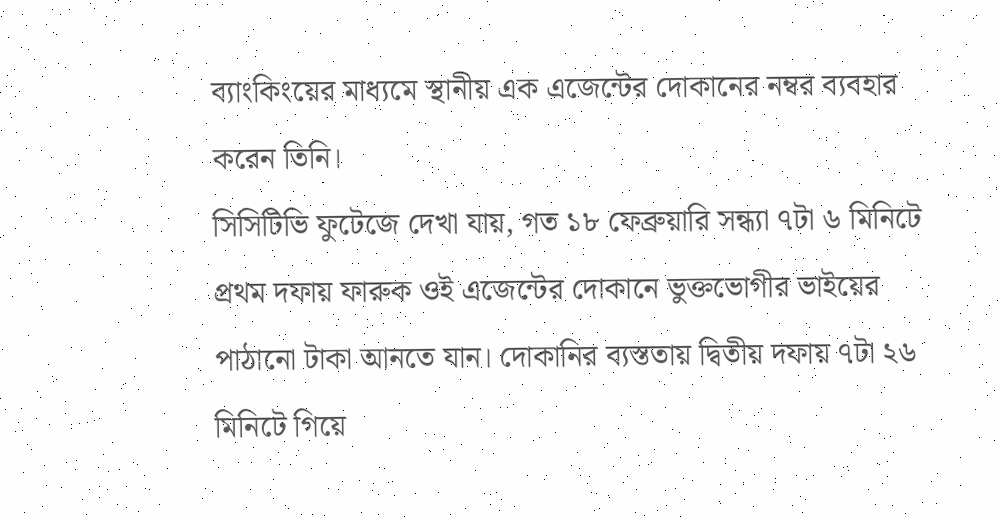ব্যাংকিংয়ের মাধ্যমে স্থানীয় এক এজেন্টের দোকানের নম্বর ব্যবহার করেন তিনি।
সিসিটিভি ফুটেজে দেখা যায়, গত ১৮ ফেব্রুয়ারি সন্ধ্যা ৭টা ৬ মিনিটে প্রথম দফায় ফারুক ওই এজেন্টের দোকানে ভুক্তভোগীর ভাইয়ের পাঠানো টাকা আনতে যান। দোকানির ব্যস্ততায় দ্বিতীয় দফায় ৭টা ২৬ মিনিটে গিয়ে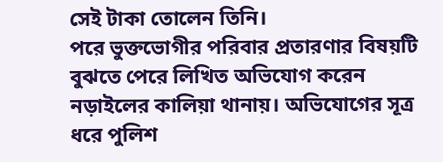সেই টাকা তোলেন তিনি।
পরে ভুক্তভোগীর পরিবার প্রতারণার বিষয়টি বুঝতে পেরে লিখিত অভিযোগ করেন নড়াইলের কালিয়া থানায়। অভিযোগের সূত্র ধরে পুলিশ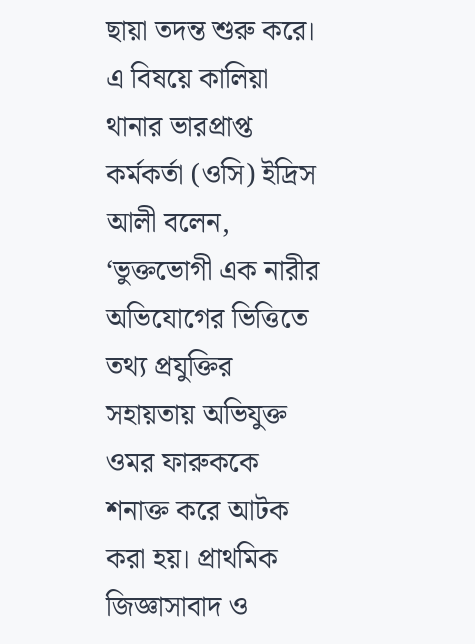ছায়া তদন্ত শুরু করে।
এ বিষয়ে কালিয়া থানার ভারপ্রাপ্ত কর্মকর্তা (ওসি) ইদ্রিস আলী বলেন, ‘ভুক্তভোগী এক নারীর অভিযোগের ভিত্তিতে তথ্য প্রযুক্তির সহায়তায় অভিযুক্ত ওমর ফারুককে শনাক্ত করে আটক করা হয়। প্রাথমিক জিজ্ঞাসাবাদ ও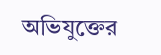অভিযুক্তের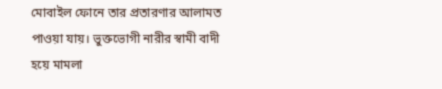মোবাইল ফোনে তার প্রতারণার আলামত পাওয়া যায়। ভুক্তভোগী নারীর স্বামী বাদী হয়ে মামলা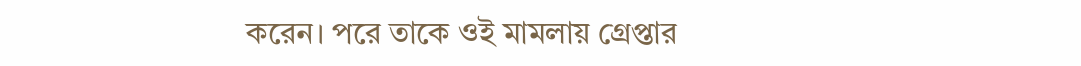করেন। পরে তাকে ওই মামলায় গ্রেপ্তার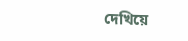দেখিয়ে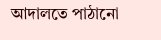আদালতে পাঠানো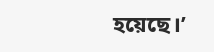হয়েছে।’